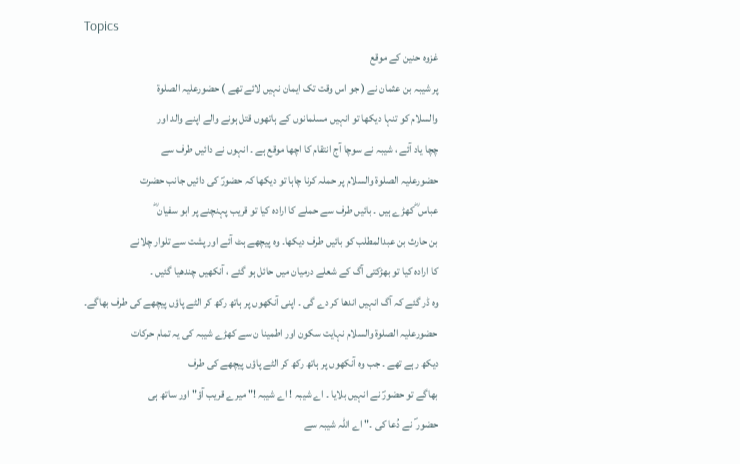Topics
غزوہ حنین کے موقع
پر شیبہ بن عثمان نے ( جو اس وقت تک ایمان نہیں لائے تھے ) حضورعلیہ الصلوة
والسلام کو تنہا دیکھا تو انہیں مسلمانوں کے ہاتھوں قتل ہونے والے اپنے والد اور
چچا یاد آئے ، شیبہ نے سوچا آج انتقام کا اچھا موقع ہے ۔ انہوں نے دائیں طرف سے
حضورعلیہ الصلوة والسلام پر حملہ کرنا چاہا تو دیکھا کہ حضورؐ کی دائیں جانب حضرت
عباس ؓ کھڑے ہیں ۔ بائیں طرف سے حملے کا ارادہ کیا تو قریب پہنچنے پر ابو سفیان ؓ
بن حارث بن عبدالمطلب کو بائیں طرف دیکھا۔ وہ پیچھے ہٹ آئے اور پشت سے تلوار چلانے
کا ارادہ کیا تو بھڑکتی آگ کے شعلے درمیان میں حائل ہو گئے ، آنکھیں چندھیا گئیں ۔
وہ ڈر گئے کہ آگ انہیں اندھا کر دے گی ۔ اپنی آنکھوں پر ہاتھ رکھ کر الٹے پاؤں پیچھے کی طرف بھاگے۔
حضورعلیہ الصلوة والسلام نہایت سکون اور اطمینا ن سے کھڑے شیبہ کی یہ تمام حرکات
دیکھ رہے تھے ۔ جب وہ آنکھوں پر ہاتھ رکھ کر الٹے پاؤں پیچھے کی طرف
بھاگے تو حضورؐ نے انہیں بلایا ۔ اے شیبہ ! اے شیبہ !" میرے قریب آؤ" اور ساتھ ہی
حضور ؐ نے دُعا کی ۔" اے اللہ شیبہ سے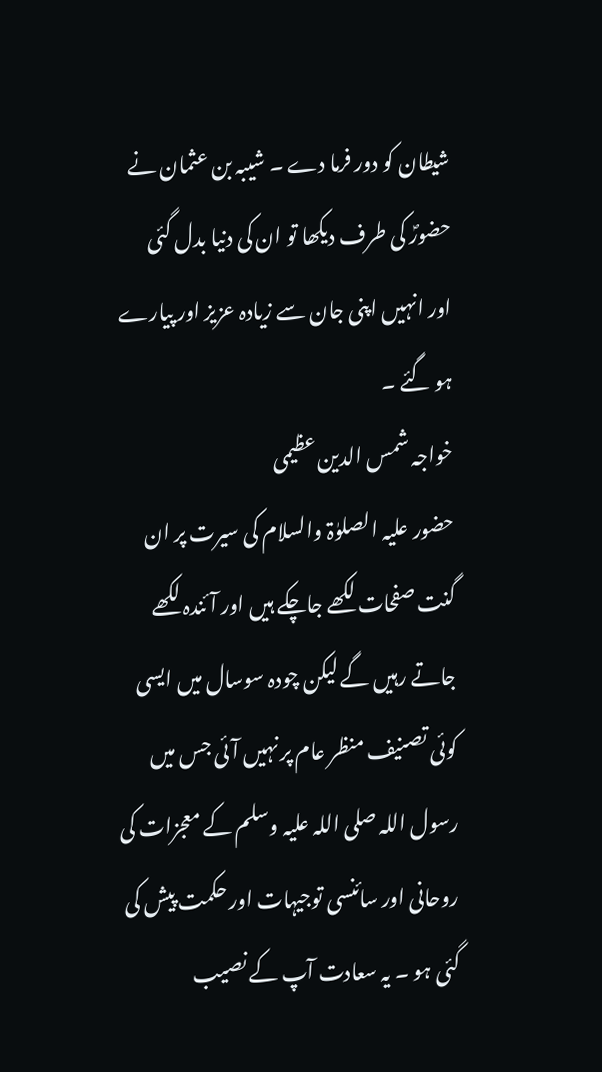شیطان کو دور فرما دے ۔ شیبہ بن عثمان نے
حضورؐ کی طرف دیکھا تو ان کی دنیا بدل گئی
اور انہیں اپنی جان سے زیادہ عزیز اور پیارے ہو گئے ۔
خواجہ شمس الدین عظیمی
حضور علیہ الصلوٰۃ والسلام کی سیرت پر ان گنت صفحات لکھے جاچکے ہیں اور آئندہ لکھے جاتے رہیں گے لیکن چودہ سوسال میں ایسی کوئی تصنیف منظر عام پر نہیں آئی جس میں رسول اللہ صلی اللہ علیہ وسلم کے معجزات کی روحانی اور سائنسی توجیہات اور حکمت پیش کی گئی ہو ۔ یہ سعادت آپ کے نصیب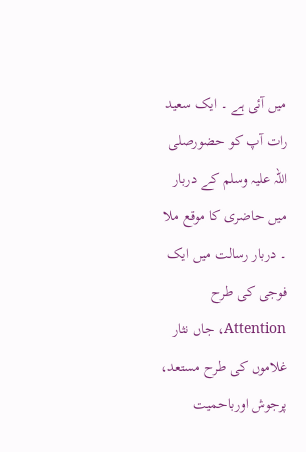میں آئی ہے ۔ ایک سعید رات آپ کو حضورصلی اللہ علیہ وسلم کے دربار میں حاضری کا موقع ملا ۔ دربار رسالت میں ایک فوجی کی طرح Attention، جاں نثار غلاموں کی طرح مستعد، پرجوش اورباحمیت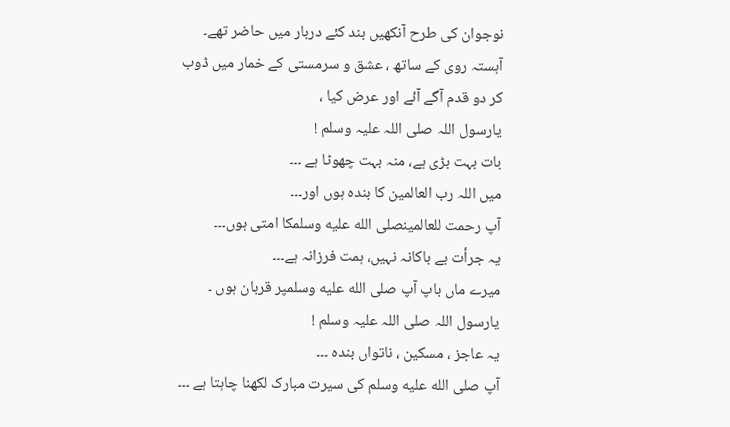نوجوان کی طرح آنکھیں بند کئے دربار میں حاضر تھے۔
آہستہ روی کے ساتھ ، عشق و سرمستی کے خمار میں ڈوب کر دو قدم آگے آئے اور عرض کیا ،
یارسول اللہ صلی اللہ علیہ وسلم !
بات بہت بڑی ہے، منہ بہت چھوٹا ہے ۔۔۔
میں اللہ رب العالمین کا بندہ ہوں اور۔۔۔
آپ رحمت للعالمینصلى الله عليه وسلمکا امتی ہوں۔۔۔
یہ جرأت بے باکانہ نہیں، ہمت فرزانہ ہے۔۔۔
میرے ماں باپ آپ صلى الله عليه وسلمپر قربان ہوں ۔
یارسول اللہ صلی اللہ علیہ وسلم !
یہ عاجز ، مسکین ، ناتواں بندہ ۔۔۔
آپ صلى الله عليه وسلم کی سیرت مبارک لکھنا چاہتا ہے ۔۔۔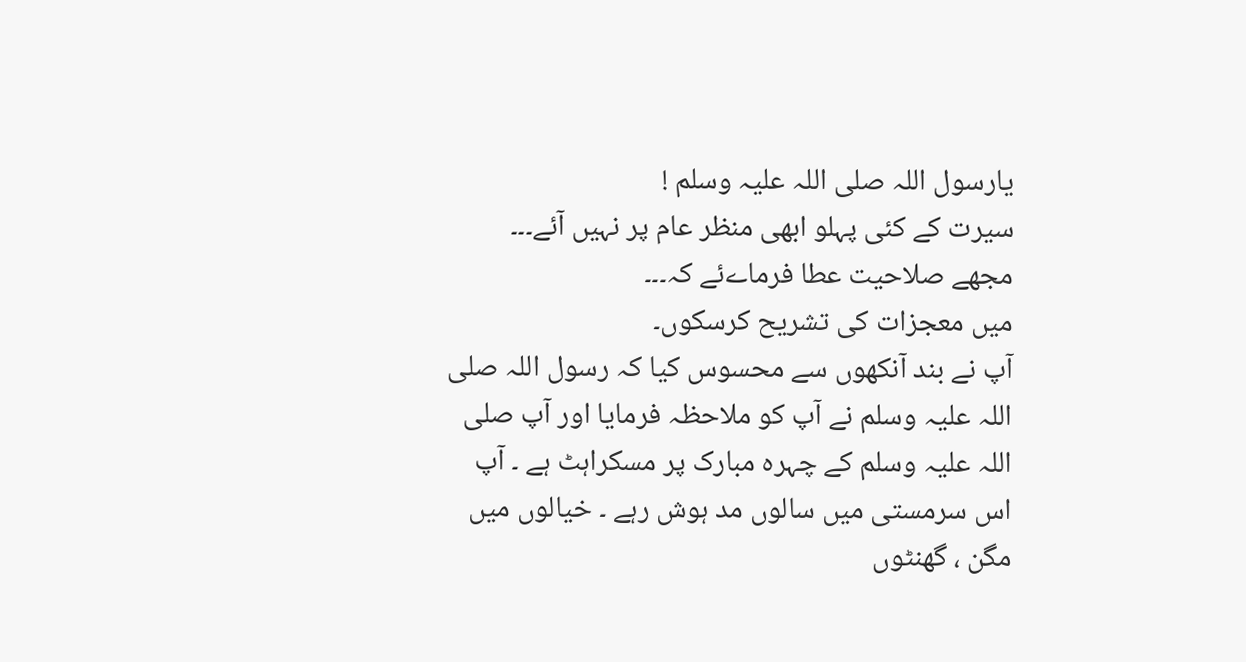یارسول اللہ صلی اللہ علیہ وسلم !
سیرت کے کئی پہلو ابھی منظر عام پر نہیں آئے۔۔۔
مجھے صلاحیت عطا فرماےئے کہ۔۔۔
میں معجزات کی تشریح کرسکوں۔
آپ نے بند آنکھوں سے محسوس کیا کہ رسول اللہ صلی اللہ علیہ وسلم نے آپ کو ملاحظہ فرمایا اور آپ صلی اللہ علیہ وسلم کے چہرہ مبارک پر مسکراہٹ ہے ۔ آپ اس سرمستی میں سالوں مد ہوش رہے ۔ خیالوں میں مگن ، گھنٹوں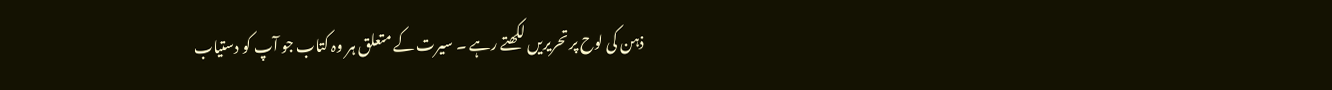ذہن کی لوح پر تحریریں لکھتے رہے ۔ سیرت کے متعلق ہر وہ کتاب جو آپ کو دستیاب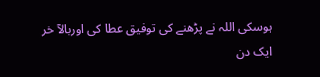ہوسکی اللہ نے پڑھنے کی توفیق عطا کی اوربالآ خر ایک دن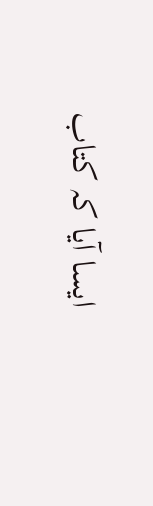ایسا آیا کہ کتاب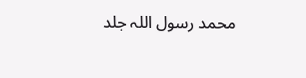محمد رسول اللہ جلد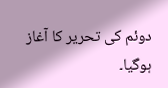دوئم کی تحریر کا آغاز ہوگیا۔